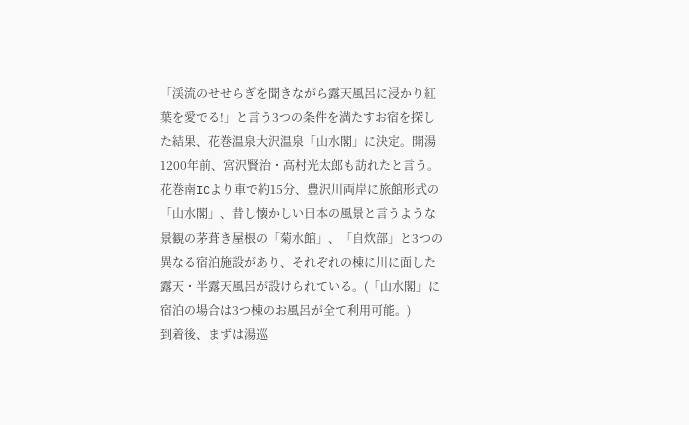「渓流のせせらぎを聞きながら露天風呂に浸かり紅葉を愛でる!」と言う3つの条件を満たすお宿を探した結果、花巻温泉大沢温泉「山水閣」に決定。開湯1200年前、宮沢賢治・高村光太郎も訪れたと言う。
花巻南ICより車で約15分、豊沢川両岸に旅館形式の「山水閣」、昔し懐かしい日本の風景と言うような景観の茅葺き屋根の「菊水館」、「自炊部」と3つの異なる宿泊施設があり、それぞれの棟に川に面した露天・半露天風呂が設けられている。(「山水閣」に宿泊の場合は3つ棟のお風呂が全て利用可能。)
到着後、まずは湯巡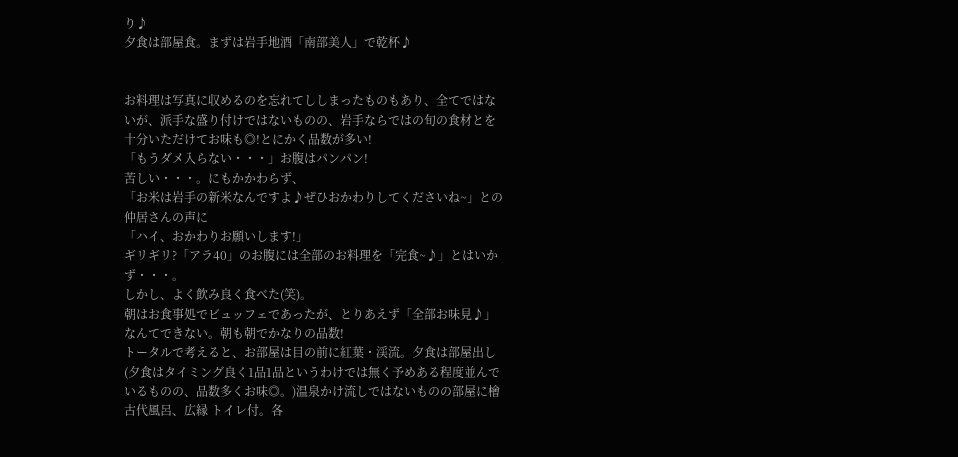り♪
夕食は部屋食。まずは岩手地酒「南部美人」で乾杯♪


お料理は写真に収めるのを忘れてししまったものもあり、全てではないが、派手な盛り付けではないものの、岩手ならではの旬の食材とを十分いただけてお味も◎!とにかく品数が多い!
「もうダメ入らない・・・」お腹はパンパン!
苦しい・・・。にもかかわらず、
「お米は岩手の新米なんですよ♪ぜひおかわりしてくださいね~」との仲居さんの声に
「ハイ、おかわりお願いします!」
ギリギリ?「アラ40」のお腹には全部のお料理を「完食~♪」とはいかず・・・。
しかし、よく飲み良く食べた(笑)。
朝はお食事処でビュッフェであったが、とりあえず「全部お味見♪」なんてできない。朝も朝でかなりの品数!
トータルで考えると、お部屋は目の前に紅葉・渓流。夕食は部屋出し(夕食はタイミング良く1品1品というわけでは無く予めある程度並んでいるものの、品数多くお味◎。)温泉かけ流しではないものの部屋に檜古代風呂、広縁 トイレ付。各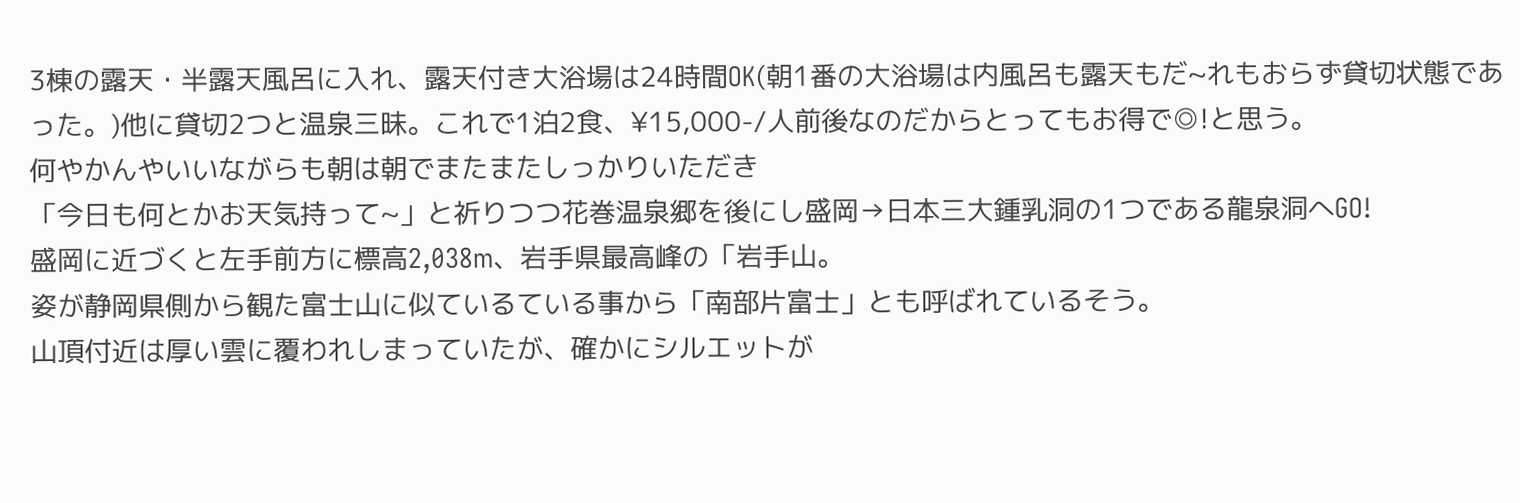3棟の露天・半露天風呂に入れ、露天付き大浴場は24時間OK(朝1番の大浴場は内風呂も露天もだ~れもおらず貸切状態であった。)他に貸切2つと温泉三昧。これで1泊2食、¥15,000-/人前後なのだからとってもお得で◎!と思う。
何やかんやいいながらも朝は朝でまたまたしっかりいただき
「今日も何とかお天気持って~」と祈りつつ花巻温泉郷を後にし盛岡→日本三大鍾乳洞の1つである龍泉洞へGO!
盛岡に近づくと左手前方に標高2,038m、岩手県最高峰の「岩手山。
姿が静岡県側から観た富士山に似ているている事から「南部片富士」とも呼ばれているそう。
山頂付近は厚い雲に覆われしまっていたが、確かにシルエットが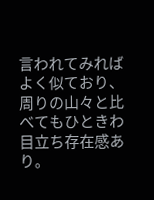言われてみればよく似ており、周りの山々と比べてもひときわ目立ち存在感あり。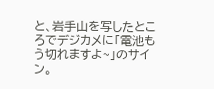と、岩手山を写したところでデジカメに「電池もう切れますよ~」のサイン。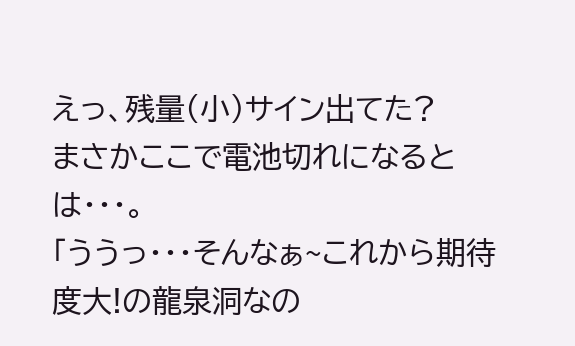えっ、残量(小)サイン出てた?
まさかここで電池切れになるとは・・・。
「ううっ・・・そんなぁ~これから期待度大!の龍泉洞なの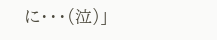に・・・(泣)」